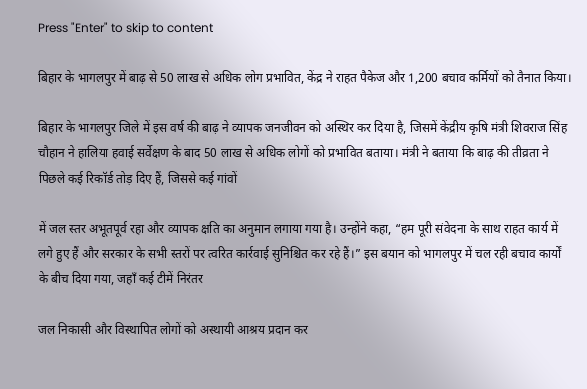Press "Enter" to skip to content

बिहार के भागलपुर में बाढ़ से 50 लाख से अधिक लोग प्रभावित, केंद्र ने राहत पैकेज और 1,200 बचाव कर्मियों को तैनात किया।

बिहार के भागलपुर जिले में इस वर्ष की बाढ़ ने व्यापक जनजीवन को अस्थिर कर दिया है, जिसमें केंद्रीय कृषि मंत्री शिवराज सिंह चौहान ने हालिया हवाई सर्वेक्षण के बाद 50 लाख से अधिक लोगों को प्रभावित बताया। मंत्री ने बताया कि बाढ़ की तीव्रता ने पिछले कई रिकॉर्ड तोड़ दिए हैं, जिससे कई गांवों

में जल स्तर अभूतपूर्व रहा और व्यापक क्षति का अनुमान लगाया गया है। उन्होंने कहा, “हम पूरी संवेदना के साथ राहत कार्य में लगे हुए हैं और सरकार के सभी स्तरों पर त्वरित कार्रवाई सुनिश्चित कर रहे हैं।” इस बयान को भागलपुर में चल रही बचाव कार्यों के बीच दिया गया, जहाँ कई टीमें निरंतर

जल निकासी और विस्थापित लोगों को अस्थायी आश्रय प्रदान कर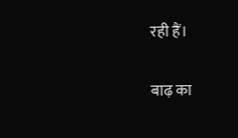रही हैं।

बाढ़ का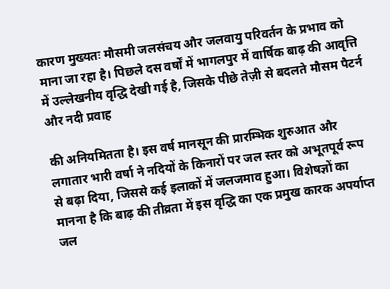कारण मुख्यतः मौसमी जलसंचय और जलवायु परिवर्तन के प्रभाव को माना जा रहा है। पिछले दस वर्षों में भागलपुर में वार्षिक बाढ़ की आवृत्ति में उल्लेखनीय वृद्धि देखी गई है, जिसके पीछे तेज़ी से बदलते मौसम पैटर्न और नदी प्रवाह

की अनियमितता है। इस वर्ष मानसून की प्रारम्भिक शुरुआत और लगातार भारी वर्षा ने नदियों के किनारों पर जल स्तर को अभूतपूर्व रूप से बढ़ा दिया, जिससे कई इलाकों में जलजमाव हुआ। विशेषज्ञों का मानना है कि बाढ़ की तीव्रता में इस वृद्धि का एक प्रमुख कारक अपर्याप्त जल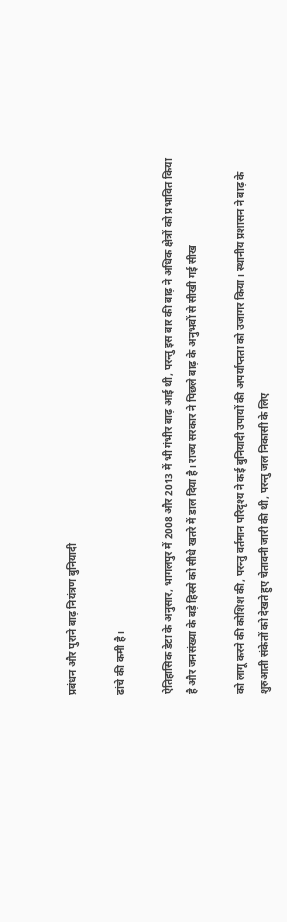प्रबंधन और पुराने बाढ़ नियंत्रण बुनियादी

ढांचे की कमी है।

ऐतिहासिक डेटा के अनुसार, भागलपुर में 2008 और 2013 में भी गंभीर बाढ़ आई थी, परन्तु इस बार की बाढ़ ने अधिक क्षेत्रों को प्रभावित किया है और जनसंख्या के बड़े हिस्से को सीधे खतरे में डाल दिया है। राज्य सरकार ने पिछले बाढ़ के अनुभवों से सीखी गई सीख

को लागू करने की कोशिश की, परन्तु वर्तमान परिदृश्य ने कई बुनियादी उपायों की अपर्याप्तता को उजागर किया। स्थानीय प्रशासन ने बाढ़ के शुरुआती संकेतों को देखते हुए चेतावनी जारी की थी, परन्तु जल निकासी के लिए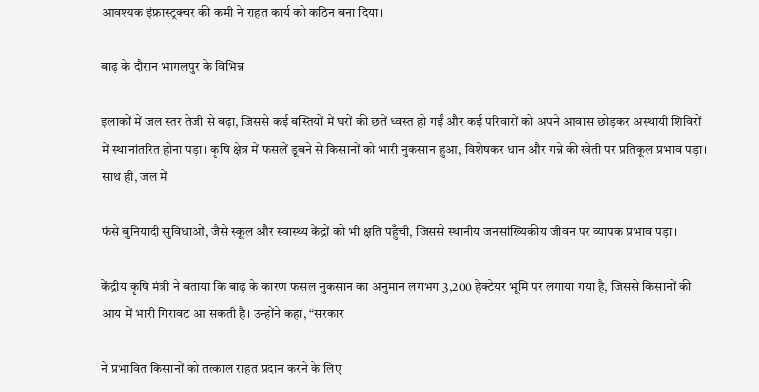आवश्यक इंफ्रास्ट्रक्चर की कमी ने राहत कार्य को कठिन बना दिया।

बाढ़ के दौरान भागलपुर के विभिन्न

इलाकों में जल स्तर तेजी से बढ़ा, जिससे कई बस्तियों में घरों की छतें ध्वस्त हो गईं और कई परिवारों को अपने आवास छोड़कर अस्थायी शिविरों में स्थानांतरित होना पड़ा। कृषि क्षेत्र में फसलें डूबने से किसानों को भारी नुकसान हुआ, विशेषकर धान और गन्ने की खेती पर प्रतिकूल प्रभाव पड़ा। साथ ही, जल में

फंसे बुनियादी सुविधाओं, जैसे स्कूल और स्वास्थ्य केंद्रों को भी क्षति पहुँची, जिससे स्थानीय जनसांख्यिकीय जीवन पर व्यापक प्रभाव पड़ा।

केंद्रीय कृषि मंत्री ने बताया कि बाढ़ के कारण फसल नुकसान का अनुमान लगभग 3,200 हेक्टेयर भूमि पर लगाया गया है, जिससे किसानों की आय में भारी गिरावट आ सकती है। उन्होंने कहा, “सरकार

ने प्रभावित किसानों को तत्काल राहत प्रदान करने के लिए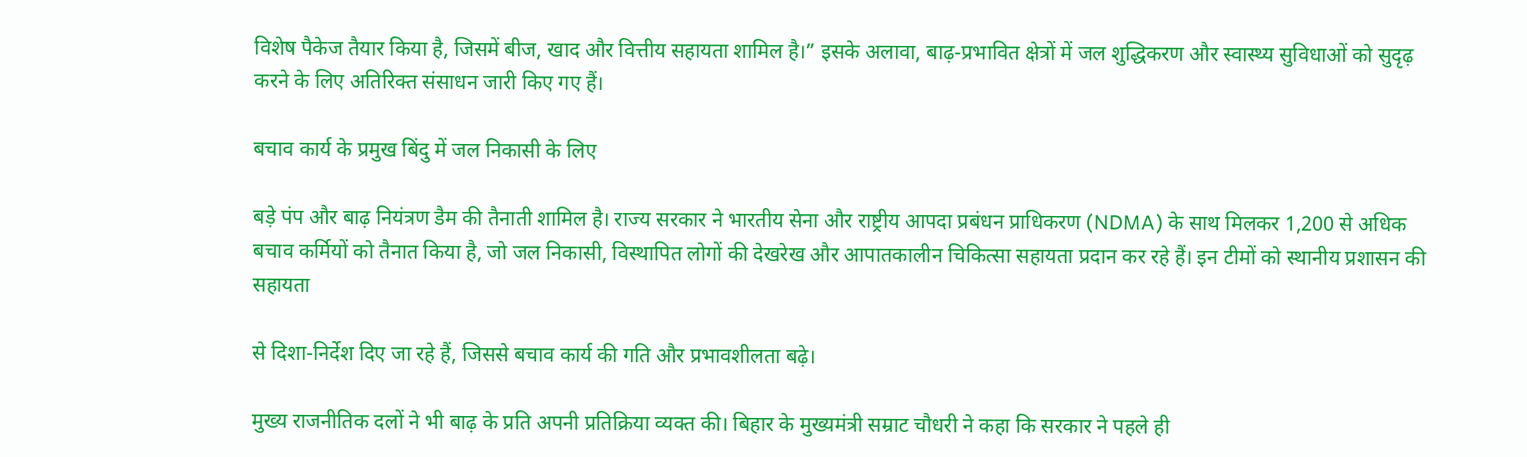विशेष पैकेज तैयार किया है, जिसमें बीज, खाद और वित्तीय सहायता शामिल है।” इसके अलावा, बाढ़-प्रभावित क्षेत्रों में जल शुद्धिकरण और स्वास्थ्य सुविधाओं को सुदृढ़ करने के लिए अतिरिक्त संसाधन जारी किए गए हैं।

बचाव कार्य के प्रमुख बिंदु में जल निकासी के लिए

बड़े पंप और बाढ़ नियंत्रण डैम की तैनाती शामिल है। राज्य सरकार ने भारतीय सेना और राष्ट्रीय आपदा प्रबंधन प्राधिकरण (NDMA) के साथ मिलकर 1,200 से अधिक बचाव कर्मियों को तैनात किया है, जो जल निकासी, विस्थापित लोगों की देखरेख और आपातकालीन चिकित्सा सहायता प्रदान कर रहे हैं। इन टीमों को स्थानीय प्रशासन की सहायता

से दिशा-निर्देश दिए जा रहे हैं, जिससे बचाव कार्य की गति और प्रभावशीलता बढ़े।

मुख्य राजनीतिक दलों ने भी बाढ़ के प्रति अपनी प्रतिक्रिया व्यक्त की। बिहार के मुख्यमंत्री सम्राट चौधरी ने कहा कि सरकार ने पहले ही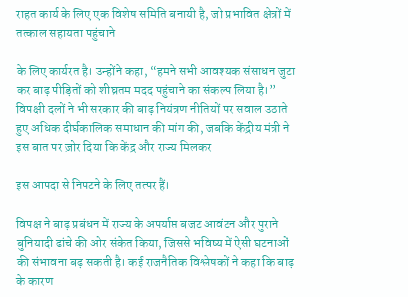राहत कार्य के लिए एक विशेष समिति बनायी है, जो प्रभावित क्षेत्रों में तत्काल सहायता पहुंचाने

के लिए कार्यरत है। उन्होंने कहा, “हमने सभी आवश्यक संसाधन जुटा कर बाढ़ पीड़ितों को शीघ्रतम मदद पहुंचाने का संकल्प लिया है।” विपक्षी दलों ने भी सरकार की बाढ़ नियंत्रण नीतियों पर सवाल उठाते हुए अधिक दीर्घकालिक समाधान की मांग की, जबकि केंद्रीय मंत्री ने इस बात पर ज़ोर दिया कि केंद्र और राज्य मिलकर

इस आपदा से निपटने के लिए तत्पर हैं।

विपक्ष ने बाढ़ प्रबंधन में राज्य के अपर्याप्त बजट आवंटन और पुराने बुनियादी ढांचे की ओर संकेत किया, जिससे भविष्य में ऐसी घटनाओं की संभावना बढ़ सकती है। कई राजनैतिक विश्लेषकों ने कहा कि बाढ़ के कारण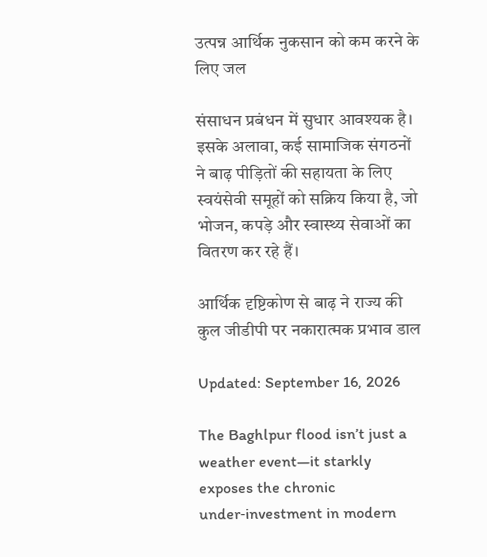उत्पन्न आर्थिक नुकसान को कम करने के लिए जल

संसाधन प्रबंधन में सुधार आवश्यक है। इसके अलावा, कई सामाजिक संगठनों ने बाढ़ पीड़ितों की सहायता के लिए स्वयंसेवी समूहों को सक्रिय किया है, जो भोजन, कपड़े और स्वास्थ्य सेवाओं का वितरण कर रहे हैं।

आर्थिक दृष्टिकोण से बाढ़ ने राज्य की कुल जीडीपी पर नकारात्मक प्रभाव डाल

Updated: September 16, 2026

The Baghlpur flood isn’t just a weather event—it starkly exposes the chronic under‑investment in modern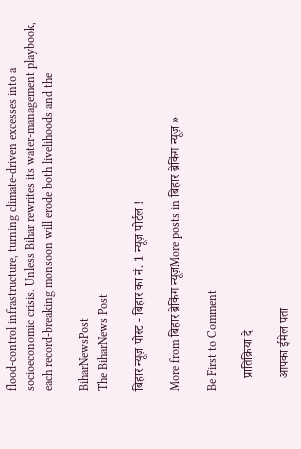flood‑control infrastructure, turning climate‑driven excesses into a socioeconomic crisis. Unless Bihar rewrites its water‑management playbook, each record‑breaking monsoon will erode both livelihoods and the

BiharNewsPost
The BiharNews Post

बिहार न्यूज़ पोस्ट - बिहार का नं. 1 न्यूज़ पोर्टल !

More from बिहार ब्रेकिंग न्यूज़More posts in बिहार ब्रेकिंग न्यूज़ »

Be First to Comment

    प्रातिक्रिया दे

    आपका ईमेल पता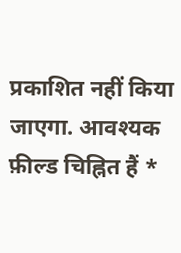प्रकाशित नहीं किया जाएगा. आवश्यक फ़ील्ड चिह्नित हैं *